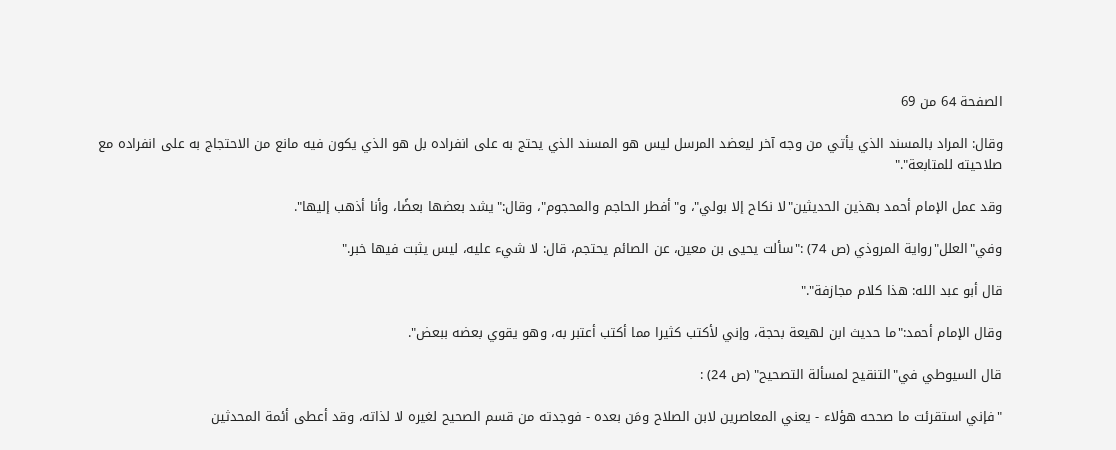الصفحة 64 من 69

وقال: المراد بالمسند الذي يأتي من وجه آخر ليعضد المرسل ليس هو المسند الذي يحتج به على انفراده بل هو الذي يكون فيه مانع من الاحتجاج به على انفراده مع صلاحيته للمتابعة"."

وقد عمل الإمام أحمد بهذين الحديثين"لا نكاح إلا بولي"، و"أفطر الحاجم والمحجوم"، وقال:"يشد بعضها بعضًا، وأنا أذهب إليها".

وفي"العلل"رواية المروذي (ص 74) :"سألت يحيى بن معين، عن الصائم يحتجم، قال: لا شيء عليه، ليس يثبت فيها خبر."

قال أبو عبد الله: هذا كلام مجازفة"."

وقال الإمام أحمد:"ما حديث ابن لهيعة بحجة، وإني لأكتب كثيرا مما أكتب أعتبر به، وهو يقوي بعضه ببعض".

قال السيوطي في"التنقيح لمسألة التصحيح" (ص 24) :

"فإني استقرئت ما صححه هؤلاء - يعني المعاصرين لابن الصلاح ومَن بعده - فوجدته من قسم الصحيح لغيره لا لذاته، وقد أعطى أئمة المحدثين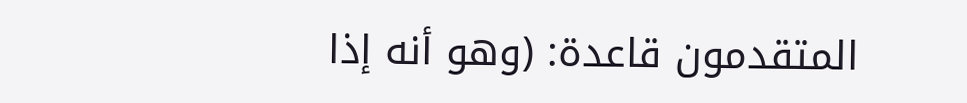المتقدمون قاعدة: (وهو أنه إذا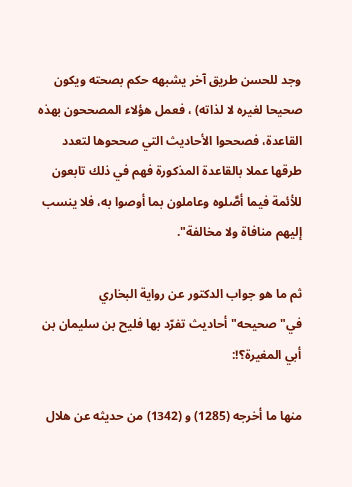وجد للحسن طريق آخر يشبهه حكم بصحته ويكون صحيحا لغيره لا لذاته) ، فعمل هؤلاء المصححون بهذه القاعدة، فصححوا الأحاديث التي صححوها لتعدد طرقها عملا بالقاعدة المذكورة فهم في ذلك تابعون للأئمة فيما أصَّلوه وعاملون بما أوصوا به، فلا ينسب إليهم منافاة ولا مخالفة".

ثم ما هو جواب الدكتور عن رواية البخاري في"صحيحه"أحاديث تفرّد بها فليح بن سليمان بن أبي المغيرة؟!:

منها ما أخرجه (1285) و (1342) من حديثه عن هلال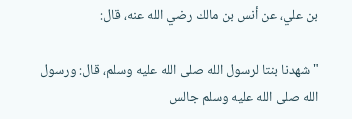بن علي، عن أنس بن مالك رضي الله عنه، قال:

"شهدنا بنتا لرسول الله صلى الله عليه وسلم، قال: ورسول الله صلى الله عليه وسلم جالس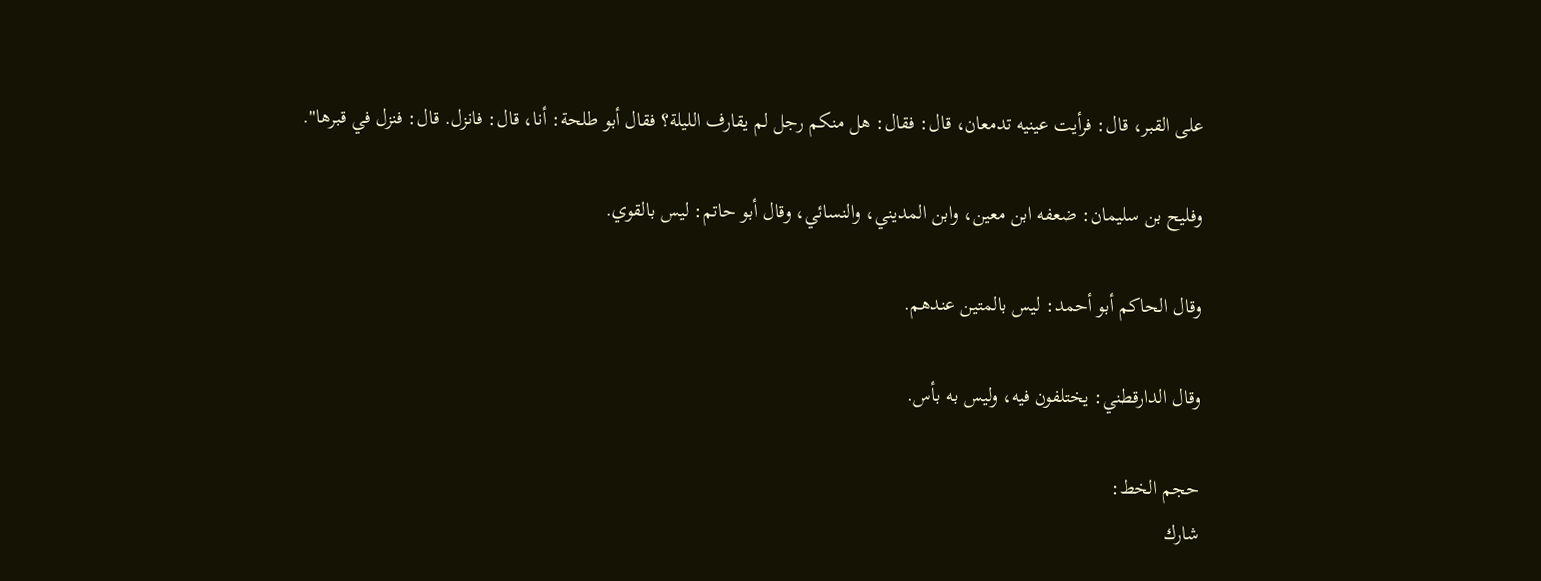على القبر، قال: فرأيت عينيه تدمعان، قال: فقال: هل منكم رجل لم يقارف الليلة؟ فقال أبو طلحة: أنا، قال: فانزل. قال: فنزل في قبرها".

وفليح بن سليمان: ضعفه ابن معين، وابن المديني، والنسائي، وقال أبو حاتم: ليس بالقوي.

وقال الحاكم أبو أحمد: ليس بالمتين عندهم.

وقال الدارقطني: يختلفون فيه، وليس به بأس.

حجم الخط:
شارك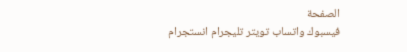الصفحة
فيسبوك واتساب تويتر تليجرام انستجرام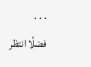. . .
فضلًا انتظر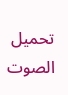تحميل الصوت